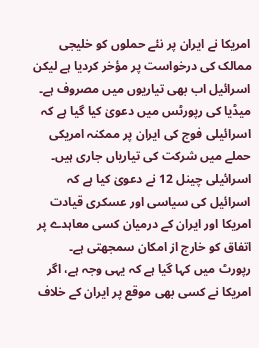امریکا نے ایران پر نئے حملوں کو خلیجی ممالک کی درخواست پر مؤخر کردیا ہے لیکن اسرائیل اب بھی تیاریوں میں مصروف ہے۔
میڈیا کی رپورٹس میں دعویٰ کیا گیا ہے کہ اسرائیلی فوج کی ایران پر ممکنہ امریکی حملے میں شرکت کی تیاریاں جاری ہیں۔
اسرائیلی چینل 12 نے دعویٰ کیا ہے کہ اسرائیل کی سیاسی اور عسکری قیادت امریکا اور ایران کے درمیان کسی معاہدے پر اتفاق کو خارج از امکان سمجھتی ہے۔
رپورٹ میں کہا گیا ہے کہ یہی وجہ ہے، اگر امریکا نے کسی بھی موقع پر ایران کے خلاف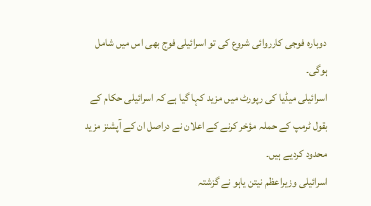دوبارہ فوجی کارروائی شروع کی تو اسرائیلی فوج بھی اس میں شامل ہوگی۔
اسرائیلی میڈیا کی رپورٹ میں مزید کہا گیا ہے کہ اسرائیلی حکام کے بقول ٹرمپ کے حملہ مؤخر کرنے کے اعلان نے دراصل ان کے آپشنز مزید محدود کردیے ہیں۔
اسرائیلی وزیراعظم نیتن یاہو نے گزشتہ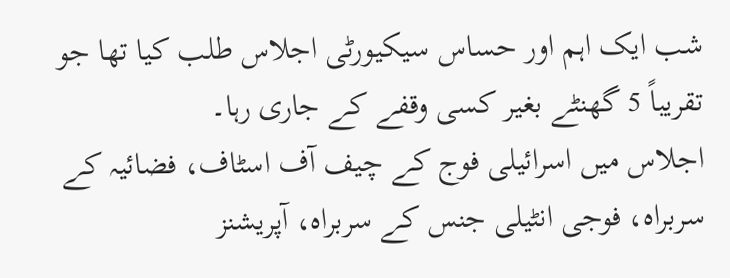شب ایک اہم اور حساس سیکیورٹی اجلاس طلب کیا تھا جو تقریباً 5 گھنٹے بغیر کسی وقفے کے جاری رہا۔
اجلاس میں اسرائیلی فوج کے چیف آف اسٹاف، فضائیہ کے سربراہ، فوجی انٹیلی جنس کے سربراہ، آپریشنز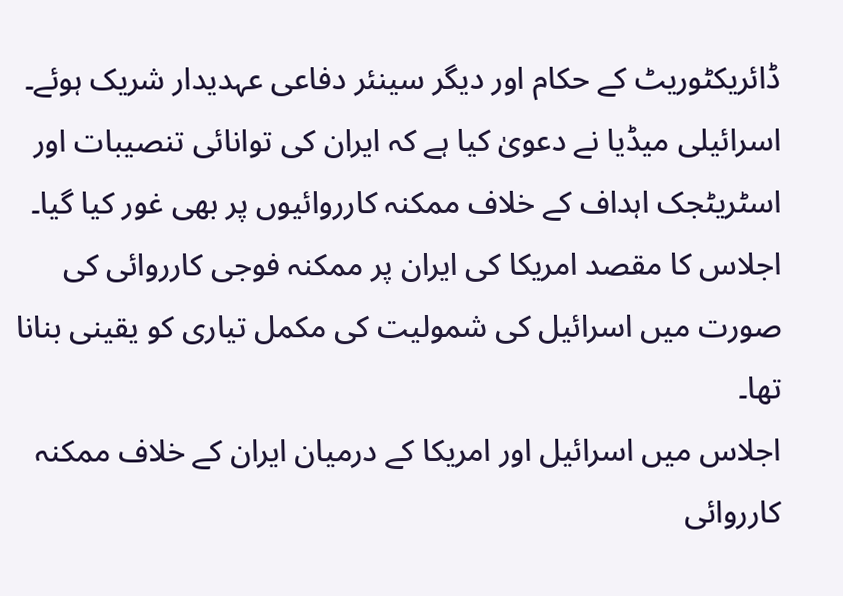ڈائریکٹوریٹ کے حکام اور دیگر سینئر دفاعی عہدیدار شریک ہوئے۔
اسرائیلی میڈیا نے دعویٰ کیا ہے کہ ایران کی توانائی تنصیبات اور اسٹریٹجک اہداف کے خلاف ممکنہ کارروائیوں پر بھی غور کیا گیا۔
اجلاس کا مقصد امریکا کی ایران پر ممکنہ فوجی کارروائی کی صورت میں اسرائیل کی شمولیت کی مکمل تیاری کو یقینی بنانا تھا۔
اجلاس میں اسرائیل اور امریکا کے درمیان ایران کے خلاف ممکنہ کارروائی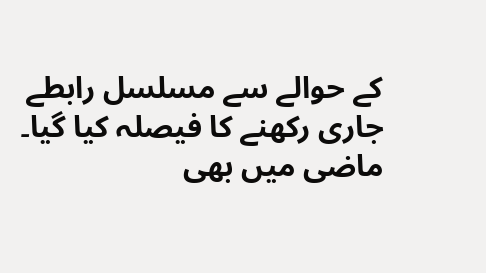کے حوالے سے مسلسل رابطے جاری رکھنے کا فیصلہ کیا گیا۔
ماضی میں بھی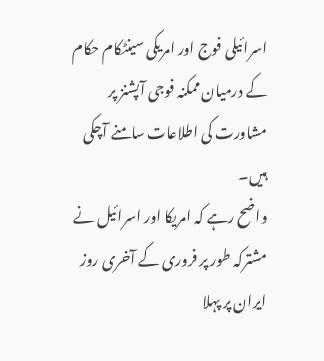اسرائیلی فوج اور امریکی سینٹکام حکام کے درمیان ممکنہ فوجی آپشنز پر مشاورت کی اطلاعات سامنے آچکی ہیں۔
واضح رہے کہ امریکا اور اسرائیل نے مشترکہ طور پر فروری کے آخری روز ایران پر پہلا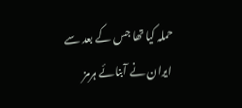حملہ کیا تھا جس کے بعد سے ایران نے آبنائے ہرمز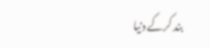بند کرکے دنیا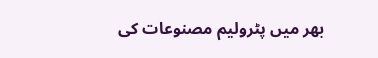بھر میں پٹرولیم مصنوعات کی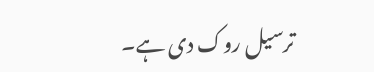ترسیل روک دی ہے۔